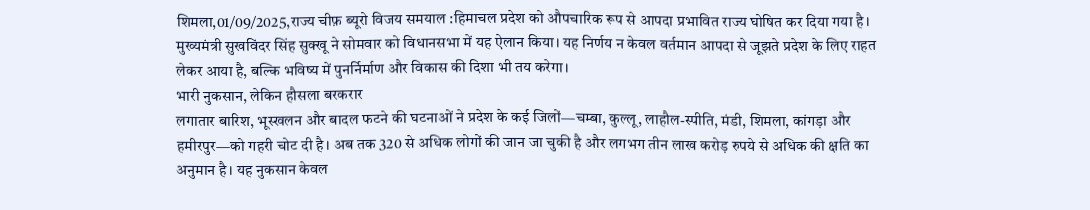शिमला,01/09/2025,राज्य चीफ़ ब्यूरो विजय समयाल :हिमाचल प्रदेश को औपचारिक रूप से आपदा प्रभावित राज्य घोषित कर दिया गया है। मुख्यमंत्री सुखविंदर सिंह सुक्खू ने सोमवार को विधानसभा में यह ऐलान किया। यह निर्णय न केवल वर्तमान आपदा से जूझते प्रदेश के लिए राहत लेकर आया है, बल्कि भविष्य में पुनर्निर्माण और विकास की दिशा भी तय करेगा।
भारी नुकसान, लेकिन हौसला बरकरार
लगातार बारिश, भूस्खलन और बादल फटने की घटनाओं ने प्रदेश के कई जिलों—चम्बा, कुल्लू, लाहौल-स्पीति, मंडी, शिमला, कांगड़ा और हमीरपुर—को गहरी चोट दी है। अब तक 320 से अधिक लोगों की जान जा चुकी है और लगभग तीन लाख करोड़ रुपये से अधिक की क्षति का अनुमान है। यह नुकसान केवल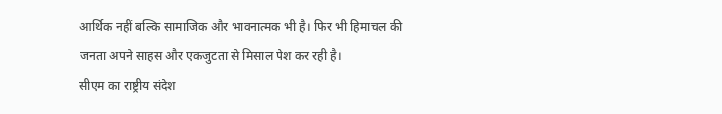आर्थिक नहीं बल्कि सामाजिक और भावनात्मक भी है। फिर भी हिमाचल की जनता अपने साहस और एकजुटता से मिसाल पेश कर रही है।
सीएम का राष्ट्रीय संदेश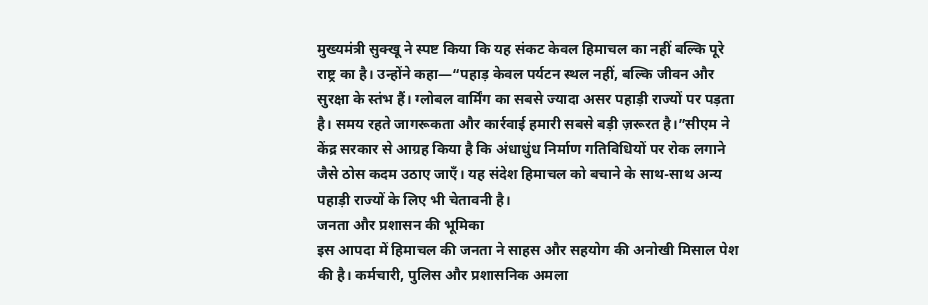मुख्यमंत्री सुक्खू ने स्पष्ट किया कि यह संकट केवल हिमाचल का नहीं बल्कि पूरे राष्ट्र का है। उन्होंने कहा—“पहाड़ केवल पर्यटन स्थल नहीं, बल्कि जीवन और सुरक्षा के स्तंभ हैं। ग्लोबल वार्मिंग का सबसे ज्यादा असर पहाड़ी राज्यों पर पड़ता है। समय रहते जागरूकता और कार्रवाई हमारी सबसे बड़ी ज़रूरत है।”सीएम ने केंद्र सरकार से आग्रह किया है कि अंधाधुंध निर्माण गतिविधियों पर रोक लगाने जैसे ठोस कदम उठाए जाएँ। यह संदेश हिमाचल को बचाने के साथ-साथ अन्य पहाड़ी राज्यों के लिए भी चेतावनी है।
जनता और प्रशासन की भूमिका
इस आपदा में हिमाचल की जनता ने साहस और सहयोग की अनोखी मिसाल पेश की है। कर्मचारी, पुलिस और प्रशासनिक अमला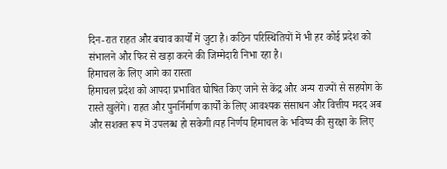दिन-रात राहत और बचाव कार्यों में जुटा है। कठिन परिस्थितियों में भी हर कोई प्रदेश को संभालने और फिर से खड़ा करने की जिम्मेदारी निभा रहा है।
हिमाचल के लिए आगे का रास्ता
हिमाचल प्रदेश को आपदा प्रभावित घोषित किए जाने से केंद्र और अन्य राज्यों से सहयोग के रास्ते खुलेंगे। राहत और पुनर्निर्माण कार्यों के लिए आवश्यक संसाधन और वित्तीय मदद अब और सशक्त रूप में उपलब्ध हो सकेगी।यह निर्णय हिमाचल के भविष्य की सुरक्षा के लिए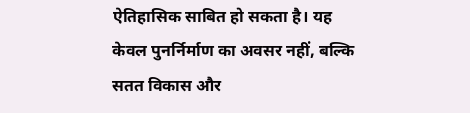ऐतिहासिक साबित हो सकता है। यह केवल पुनर्निर्माण का अवसर नहीं, बल्कि सतत विकास और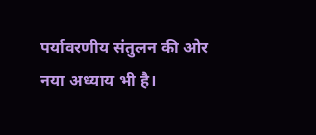पर्यावरणीय संतुलन की ओर नया अध्याय भी है।